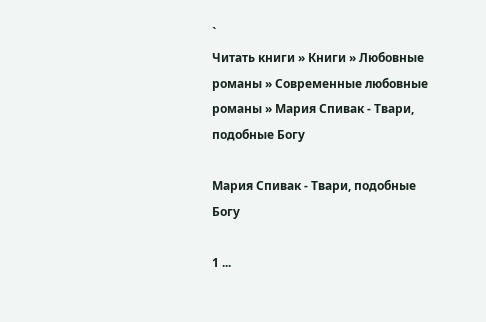`
Читать книги » Книги » Любовные романы » Современные любовные романы » Мария Спивак - Твари, подобные Богу

Мария Спивак - Твари, подобные Богу

1 ...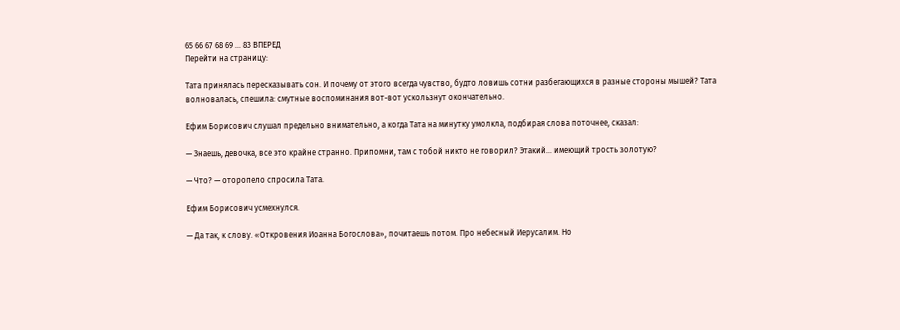65 66 67 68 69 ... 83 ВПЕРЕД
Перейти на страницу:

Тата принялась пересказывать сон. И почему от этого всегда чувство, будто ловишь сотни разбегающихся в разные стороны мышей? Тата волновалась, спешила: смутные воспоминания вот-вот ускользнут окончательно.

Ефим Борисович слушал предельно внимательно, а когда Тата на минутку умолкла, подбирая слова поточнее, сказал:

— Знаешь, девочка, все это крайне странно. Припомни, там с тобой никто не говорил? Этакий… имеющий трость золотую?

— Что? — оторопело спросила Тата.

Ефим Борисович усмехнулся.

— Да так, к слову. «Откровения Иоанна Богослова», почитаешь потом. Про небесный Иерусалим. Но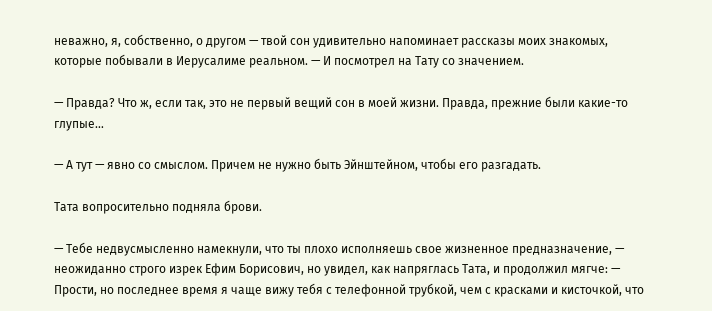неважно, я, собственно, о другом — твой сон удивительно напоминает рассказы моих знакомых, которые побывали в Иерусалиме реальном. — И посмотрел на Тату со значением.

— Правда? Что ж, если так, это не первый вещий сон в моей жизни. Правда, прежние были какие-то глупые…

— А тут — явно со смыслом. Причем не нужно быть Эйнштейном, чтобы его разгадать.

Тата вопросительно подняла брови.

— Тебе недвусмысленно намекнули, что ты плохо исполняешь свое жизненное предназначение, — неожиданно строго изрек Ефим Борисович, но увидел, как напряглась Тата, и продолжил мягче: — Прости, но последнее время я чаще вижу тебя с телефонной трубкой, чем с красками и кисточкой, что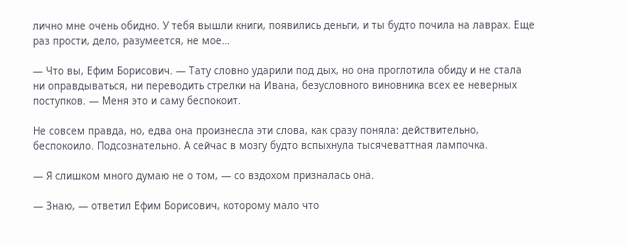лично мне очень обидно. У тебя вышли книги, появились деньги, и ты будто почила на лаврах. Еще раз прости, дело, разумеется, не мое…

— Что вы, Ефим Борисович. — Тату словно ударили под дых, но она проглотила обиду и не стала ни оправдываться, ни переводить стрелки на Ивана, безусловного виновника всех ее неверных поступков. — Меня это и саму беспокоит.

Не совсем правда, но, едва она произнесла эти слова, как сразу поняла: действительно, беспокоило. Подсознательно. А сейчас в мозгу будто вспыхнула тысячеваттная лампочка.

— Я слишком много думаю не о том, — со вздохом призналась она.

— Знаю, — ответил Ефим Борисович, которому мало что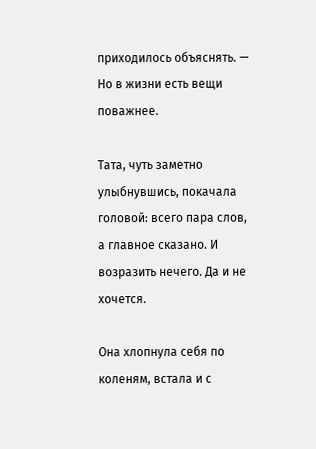приходилось объяснять. — Но в жизни есть вещи поважнее.

Тата, чуть заметно улыбнувшись, покачала головой: всего пара слов, а главное сказано. И возразить нечего. Да и не хочется.

Она хлопнула себя по коленям, встала и с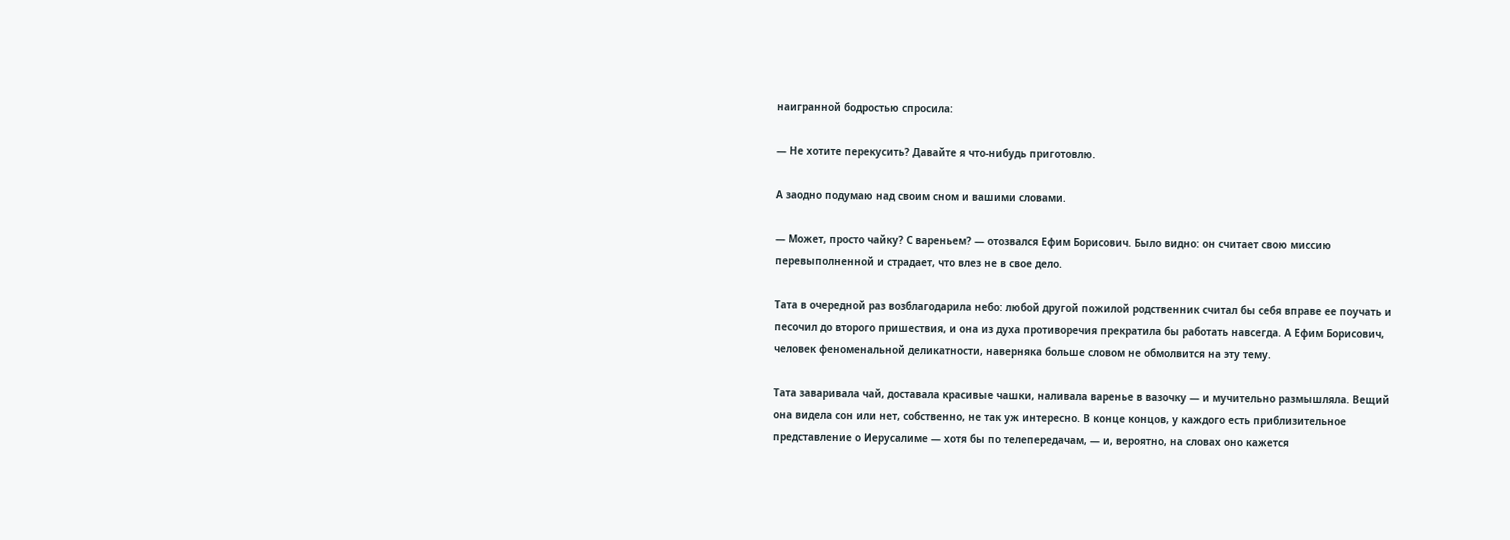наигранной бодростью спросила:

— Не хотите перекусить? Давайте я что-нибудь приготовлю.

А заодно подумаю над своим сном и вашими словами.

— Может, просто чайку? С вареньем? — отозвался Ефим Борисович. Было видно: он считает свою миссию перевыполненной и страдает, что влез не в свое дело.

Тата в очередной раз возблагодарила небо: любой другой пожилой родственник считал бы себя вправе ее поучать и песочил до второго пришествия, и она из духа противоречия прекратила бы работать навсегда. А Ефим Борисович, человек феноменальной деликатности, наверняка больше словом не обмолвится на эту тему.

Тата заваривала чай, доставала красивые чашки, наливала варенье в вазочку — и мучительно размышляла. Вещий она видела сон или нет, собственно, не так уж интересно. В конце концов, у каждого есть приблизительное представление о Иерусалиме — хотя бы по телепередачам, — и, вероятно, на словах оно кажется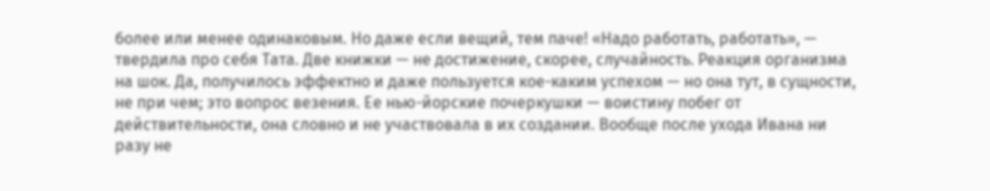более или менее одинаковым. Но даже если вещий, тем паче! «Надо работать, работать», — твердила про себя Тата. Две книжки — не достижение, скорее, случайность. Реакция организма на шок. Да, получилось эффектно и даже пользуется кое-каким успехом — но она тут, в сущности, не при чем; это вопрос везения. Ее нью-йорские почеркушки — воистину побег от действительности, она словно и не участвовала в их создании. Вообще после ухода Ивана ни разу не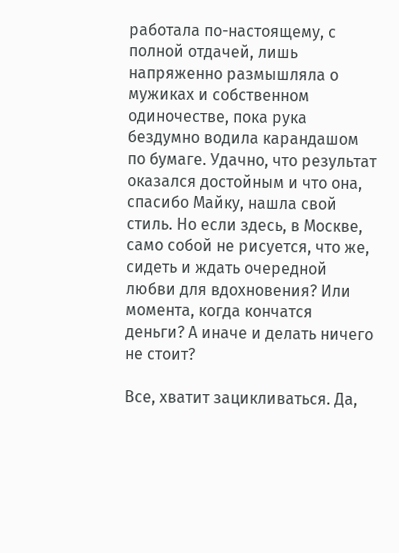работала по-настоящему, с полной отдачей, лишь напряженно размышляла о мужиках и собственном одиночестве, пока рука бездумно водила карандашом по бумаге. Удачно, что результат оказался достойным и что она, спасибо Майку, нашла свой стиль. Но если здесь, в Москве, само собой не рисуется, что же, сидеть и ждать очередной любви для вдохновения? Или момента, когда кончатся деньги? А иначе и делать ничего не стоит?

Все, хватит зацикливаться. Да,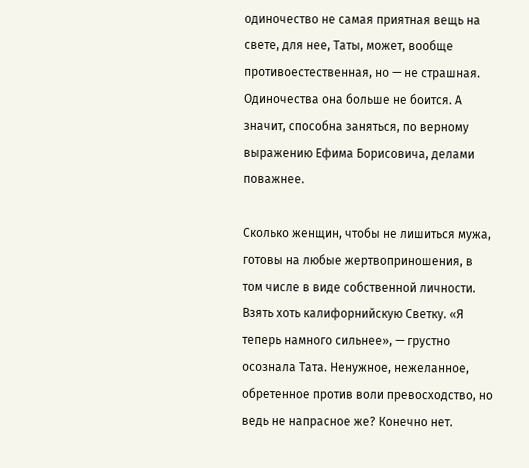одиночество не самая приятная вещь на свете, для нее, Таты, может, вообще противоестественная, но — не страшная. Одиночества она больше не боится. А значит, способна заняться, по верному выражению Ефима Борисовича, делами поважнее.

Сколько женщин, чтобы не лишиться мужа, готовы на любые жертвоприношения, в том числе в виде собственной личности. Взять хоть калифорнийскую Светку. «Я теперь намного сильнее», — грустно осознала Тата. Ненужное, нежеланное, обретенное против воли превосходство, но ведь не напрасное же? Конечно нет.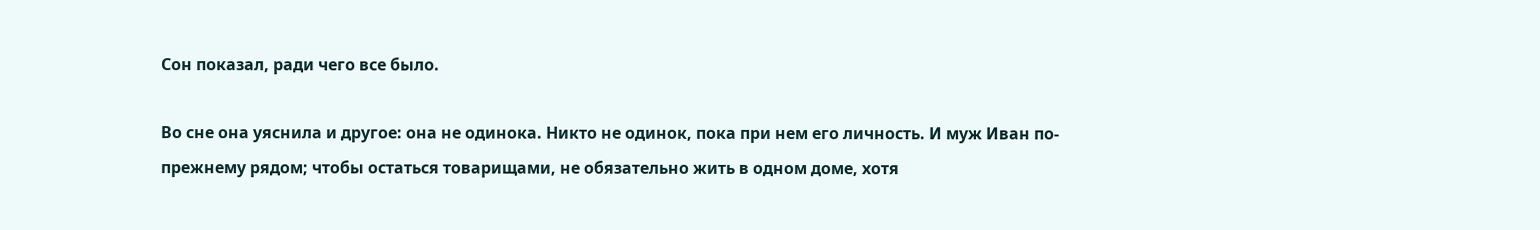Сон показал, ради чего все было.

Во сне она уяснила и другое: она не одинока. Никто не одинок, пока при нем его личность. И муж Иван по-прежнему рядом; чтобы остаться товарищами, не обязательно жить в одном доме, хотя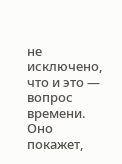не исключено, что и это — вопрос времени. Оно покажет,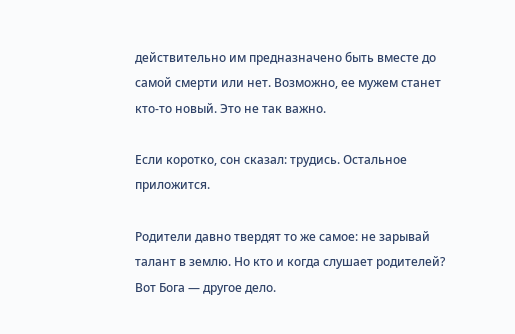действительно им предназначено быть вместе до самой смерти или нет. Возможно, ее мужем станет кто-то новый. Это не так важно.

Если коротко, сон сказал: трудись. Остальное приложится.

Родители давно твердят то же самое: не зарывай талант в землю. Но кто и когда слушает родителей? Вот Бога — другое дело.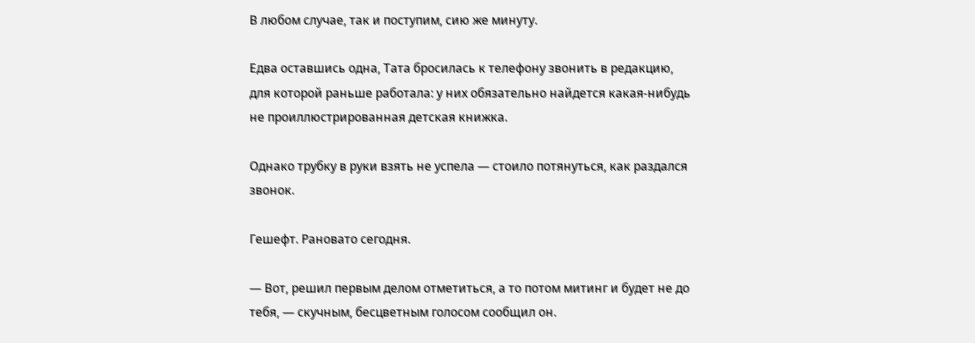В любом случае, так и поступим, сию же минуту.

Едва оставшись одна, Тата бросилась к телефону звонить в редакцию, для которой раньше работала: у них обязательно найдется какая-нибудь не проиллюстрированная детская книжка.

Однако трубку в руки взять не успела — стоило потянуться, как раздался звонок.

Гешефт. Рановато сегодня.

— Вот, решил первым делом отметиться, а то потом митинг и будет не до тебя, — скучным, бесцветным голосом сообщил он.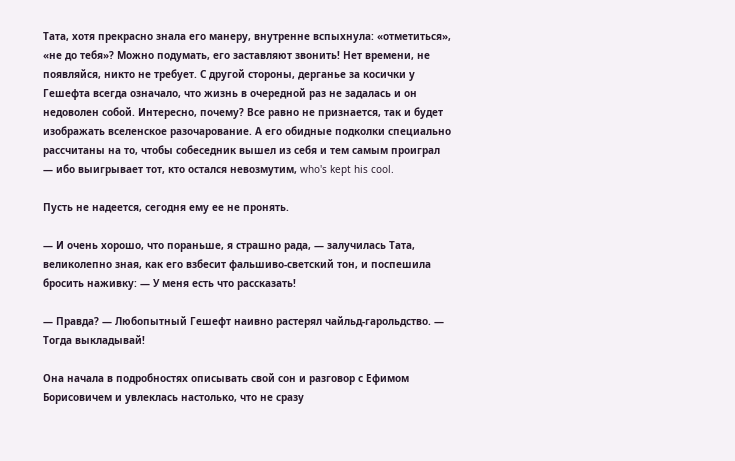Тата, хотя прекрасно знала его манеру, внутренне вспыхнула: «отметиться», «не до тебя»? Можно подумать, его заставляют звонить! Нет времени, не появляйся, никто не требует. С другой стороны, дерганье за косички у Гешефта всегда означало, что жизнь в очередной раз не задалась и он недоволен собой. Интересно, почему? Все равно не признается, так и будет изображать вселенское разочарование. А его обидные подколки специально рассчитаны на то, чтобы собеседник вышел из себя и тем самым проиграл — ибо выигрывает тот, кто остался невозмутим, who's kept his cool.

Пусть не надеется, сегодня ему ее не пронять.

— И очень хорошо, что пораньше, я страшно рада, — залучилась Тата, великолепно зная, как его взбесит фальшиво-светский тон, и поспешила бросить наживку: — У меня есть что рассказать!

— Правда? — Любопытный Гешефт наивно растерял чайльд-гарольдство. — Тогда выкладывай!

Она начала в подробностях описывать свой сон и разговор с Ефимом Борисовичем и увлеклась настолько, что не сразу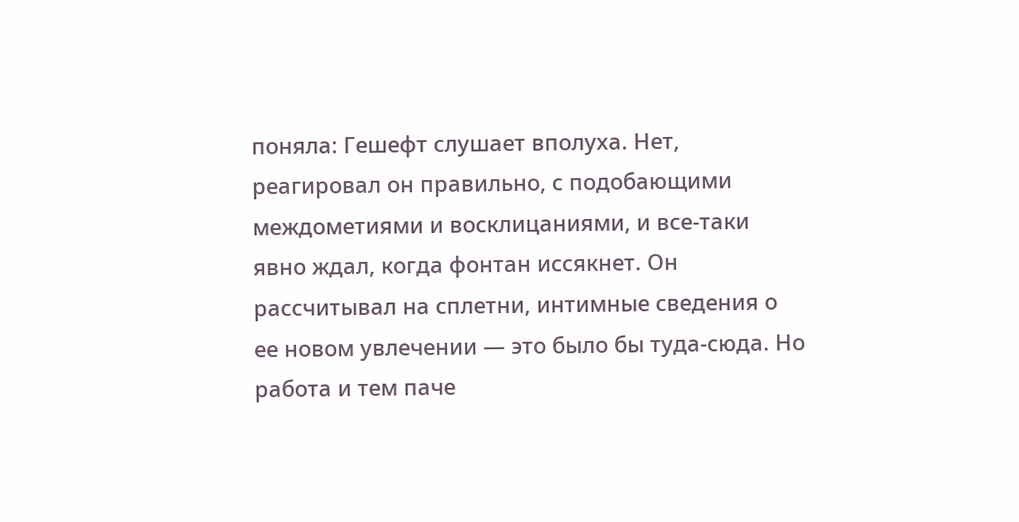поняла: Гешефт слушает вполуха. Нет, реагировал он правильно, с подобающими междометиями и восклицаниями, и все-таки явно ждал, когда фонтан иссякнет. Он рассчитывал на сплетни, интимные сведения о ее новом увлечении — это было бы туда-сюда. Но работа и тем паче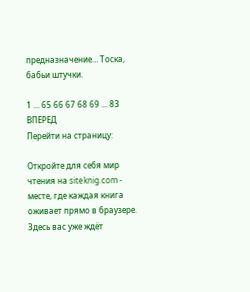предназначение… Тоска, бабьи штучки.

1 ... 65 66 67 68 69 ... 83 ВПЕРЕД
Перейти на страницу:

Откройте для себя мир чтения на siteknig.com - месте, где каждая книга оживает прямо в браузере. Здесь вас уже ждёт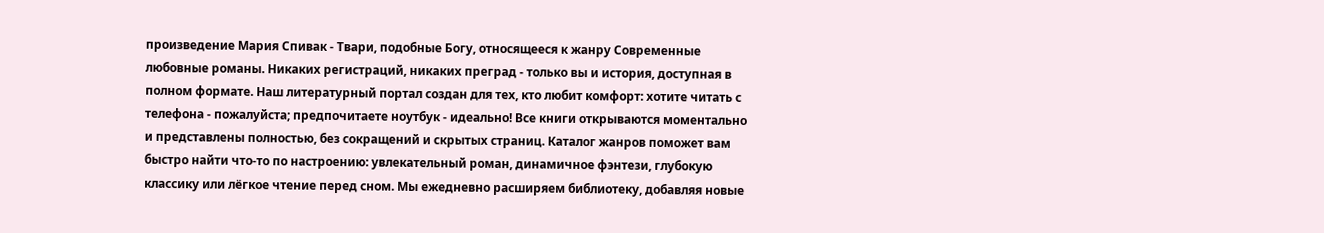произведение Мария Спивак - Твари, подобные Богу, относящееся к жанру Современные любовные романы. Никаких регистраций, никаких преград - только вы и история, доступная в полном формате. Наш литературный портал создан для тех, кто любит комфорт: хотите читать с телефона - пожалуйста; предпочитаете ноутбук - идеально! Все книги открываются моментально и представлены полностью, без сокращений и скрытых страниц. Каталог жанров поможет вам быстро найти что-то по настроению: увлекательный роман, динамичное фэнтези, глубокую классику или лёгкое чтение перед сном. Мы ежедневно расширяем библиотеку, добавляя новые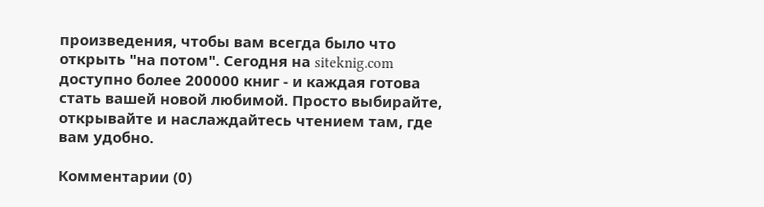произведения, чтобы вам всегда было что открыть "на потом". Сегодня на siteknig.com доступно более 200000 книг - и каждая готова стать вашей новой любимой. Просто выбирайте, открывайте и наслаждайтесь чтением там, где вам удобно.

Комментарии (0)